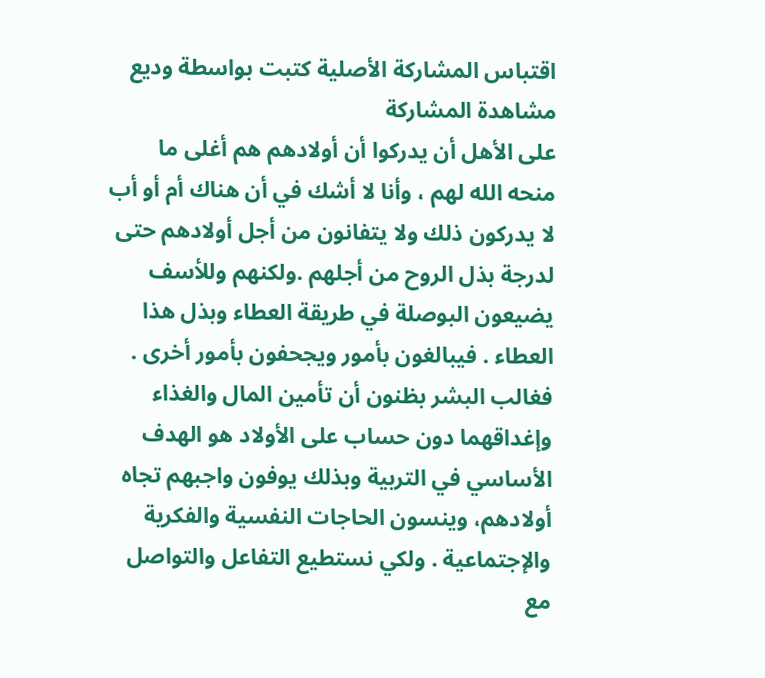اقتباس المشاركة الأصلية كتبت بواسطة وديع مشاهدة المشاركة
على الأهل أن يدركوا أن أولادهم هم أغلى ما منحه الله لهم ، وأنا لا أشك في أن هناك أم أو أب لا يدركون ذلك ولا يتفانون من أجل أولادهم حتى لدرجة بذل الروح من أجلهم .ولكنهم وللأسف يضيعون البوصلة في طريقة العطاء وبذل هذا العطاء . فيبالغون بأمور ويجحفون بأمور أخرى . فغالب البشر بظنون أن تأمين المال والغذاء وإغداقهما دون حساب على الأولاد هو الهدف الأساسي في التربية وبذلك يوفون واجبهم تجاه أولادهم، وينسون الحاجات النفسية والفكرية والإجتماعية . ولكي نستطيع التفاعل والتواصل مع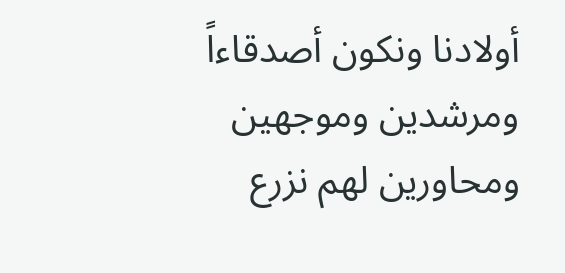أولادنا ونكون أصدقاءاً ومرشدين وموجهين ومحاورين لهم نزرع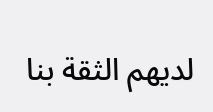لديهم الثقة بنا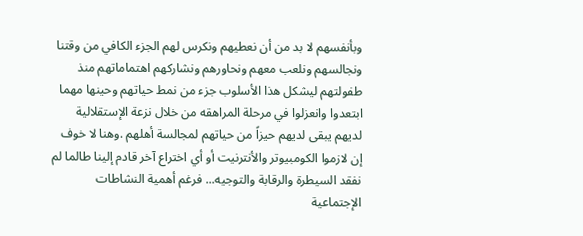وبأنفسهم لا بد من أن نعطيهم ونكرس لهم الجزء الكافي من وقتنا ونجالسهم ونلعب معهم ونحاورهم ونشاركهم اهتماماتهم منذ طفولتهم ليشكل هذا الأسلوب جزء من نمط حياتهم وحينها مهما ابتعدوا وانعزلوا في مرحلة المراهقه من خلال نزعة الإستقلالية لديهم يبقى لديهم حيزاً من حياتهم لمجالسة أهلهم .وهنا لا خوف إن لازموا الكومبيوتر والأنترنيت أو أي اختراع آخر قادم إلينا طالما لم نفقد السيطرة والرقابة والتوجيه... فرغم أهمية النشاطات الإجتماعية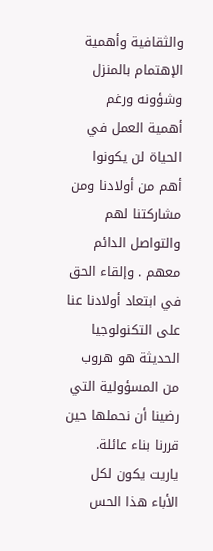والثقافية وأهمية الإهتمام بالمنزل وشؤونه ورغم أهمية العمل في الحياة لن يكونوا أهم من أولادنا ومن مشاركتنا لهم والتواصل الدائم معهم . وإلقاء الحق في ابتعاد أولادنا عنا على التكنولوجيا الحديثة هو هروب من المسؤولية التي رضينا أن نحملها حين قررنا بناء عائلة.
ياريت يكون لكل الأباء هذا الحس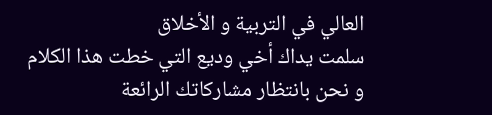العالي في التربية و الأخلاق
سلمت يداك أخي وديع التي خطت هذا الكلام
و نحن بانتظار مشاركاتك الرائعة